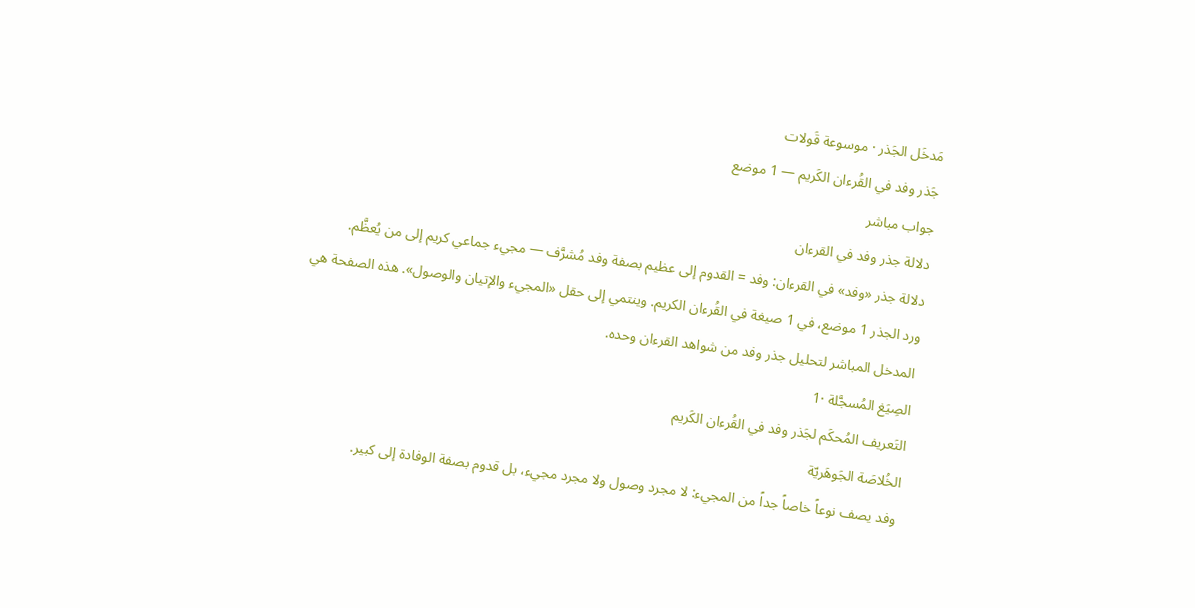مَدخَل الجَذر · موسوعة قَولات
جَذر وفد في القُرءان الكَريم — 1 موضع
جواب مباشر
دلالة جذر وفد في القرءان
دلالة جذر «وفد» في القرءان: وفد = القدوم إلى عظيم بصفة وفد مُشرَّف — مجيء جماعي كريم إلى من يُعظَّم.
ورد الجذر 1 موضع، في 1 صيغة في القُرءان الكريم. وينتمي إلى حقل «المجيء والإتيان والوصول». هذه الصفحة هي المدخل المباشر لتحليل جذر وفد من شواهد القرءان وحده.
الصِيَغ المُسجَّلة ·1
التَعريف المُحكَم لجَذر وفد في القُرءان الكَريم
الخُلاصَة الجَوهَريّة
وفد يصف نوعاً خاصاً جداً من المجيء: لا مجرد وصول ولا مجرد مجيء، بل قدوم بصفة الوفادة إلى كبير.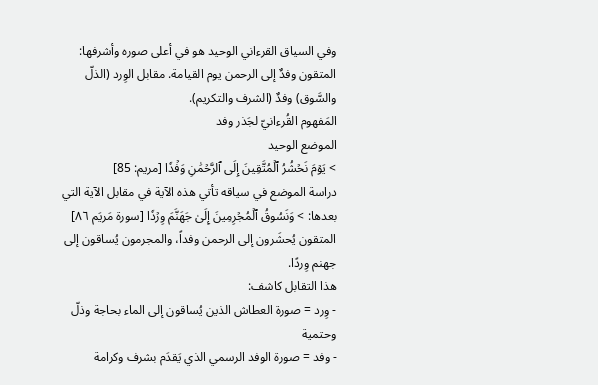وفي السياق القرءاني الوحيد هو في أعلى صوره وأشرفها: المتقون وفدٌ إلى الرحمن يوم القيامة. مقابل الوِرد (الذلّ والسَّوق) وفدٌ (الشرف والتكريم).
المَفهوم القُرءانيّ لجَذر وفد
الموضع الوحيد
> يَوۡمَ نَحۡشُرُ ٱلۡمُتَّقِينَ إِلَى ٱلرَّحۡمَٰنِ وَفۡدٗا [مريم: 85]
دراسة الموضع في سياقه تأتي هذه الآية في مقابل الآية التي بعدها: > وَنَسُوقُ ٱلۡمُجۡرِمِينَ إِلَىٰ جَهَنَّمَ وِرۡدٗا [سورة مَريَم ٨٦]
المتقون يُحشَرون إلى الرحمن وفداً، والمجرمون يُساقون إلى جهنم وِردًا.
هذا التقابل كاشف:
- وِرد = صورة العطاش الذين يُساقون إلى الماء بحاجة وذلّ وحتمية
- وفد = صورة الوفد الرسمي الذي يَقدَم بشرف وكرامة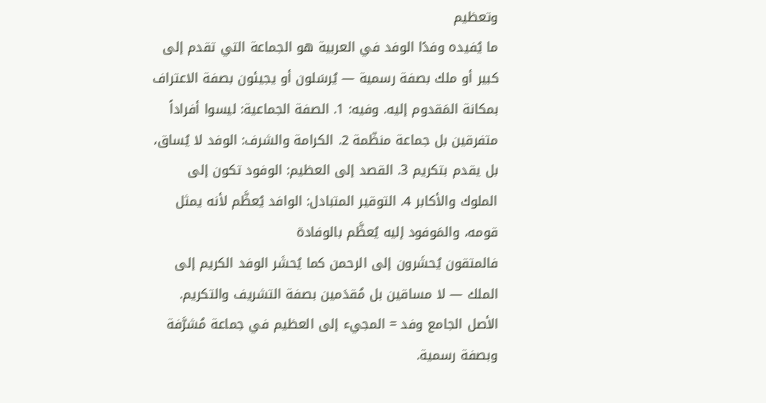وتعظيم
ما يُفيده وفدًا الوفد في العربية هو الجماعة التي تقدم إلى كبير أو ملك بصفة رسمية — يُرسَلون أو يجيئون بصفة الاعتراف بمكانة المَقدوم إليه. وفيه: 1. الصفة الجماعية: ليسوا أفراداً متفرقين بل جماعة منظّمة 2. الكرامة والشرف: الوفد لا يُساق، بل يقدم بتكريم 3. القصد إلى العظيم: الوفود تكون إلى الملوك والأكابر 4. التوقير المتبادل: الوافد يُعظَّم لأنه يمثل قومه، والمَوفود إليه يُعظَّم بالوفادة
فالمتقون يُحشَرون إلى الرحمن كما يُحشَر الوفد الكريم إلى الملك — لا مساقين بل مُقدَمين بصفة التشريف والتكريم.
الأصل الجامع وفد = المجيء إلى العظيم في جماعة مُشرَّفة وبصفة رسمية.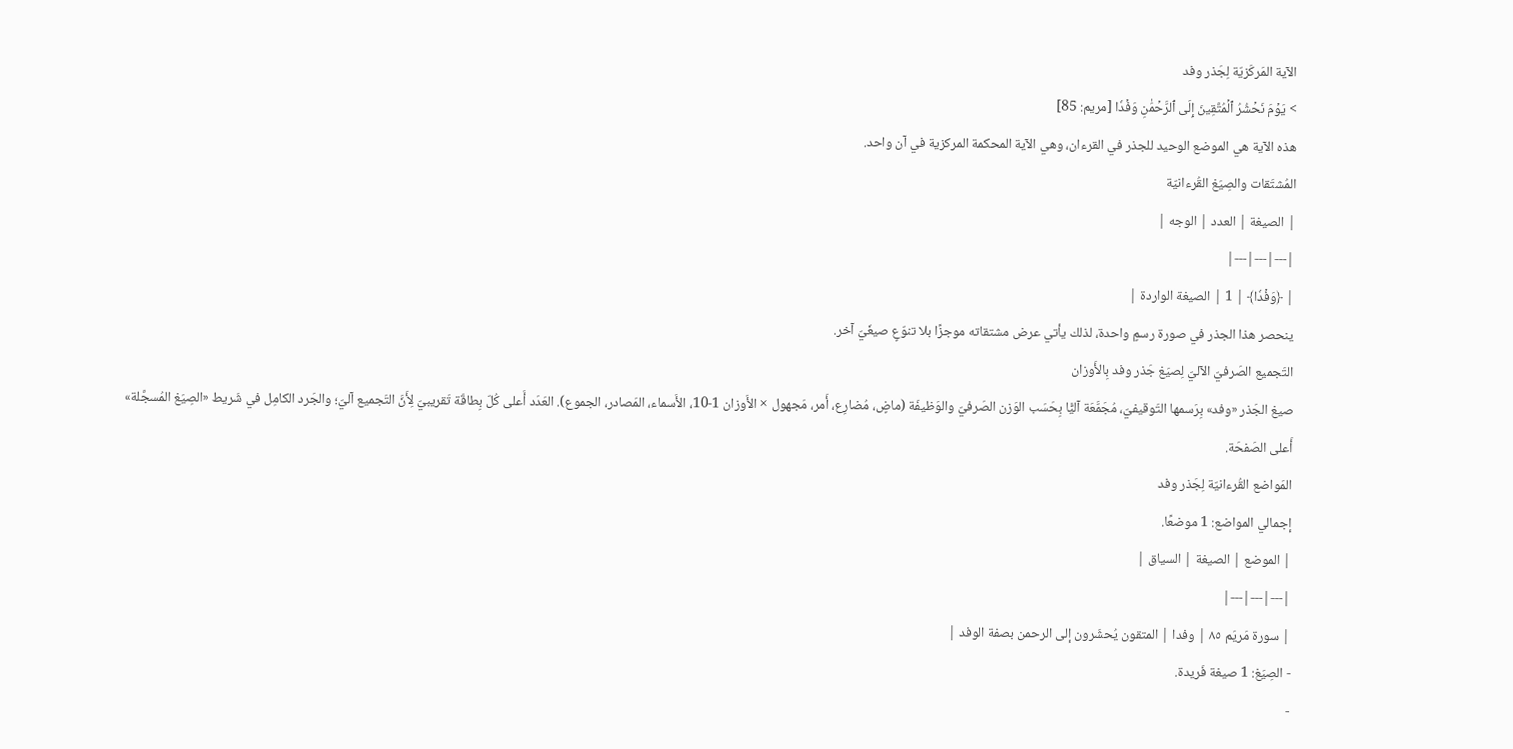الآية المَركَزيّة لِجَذر وفد
> يَوۡمَ نَحۡشُرُ ٱلۡمُتَّقِينَ إِلَى ٱلرَّحۡمَٰنِ وَفۡدٗا [مريم: 85]
هذه الآية هي الموضع الوحيد للجذر في القرءان، وهي الآية المحكمة المركزية في آن واحد.
المُشتَقات والصِيَغ القُرءانيّة
| الصيغة | العدد | الوجه |
|---|---|---|
| ﴿وَفۡدٗا﴾ | 1 | الصيغة الواردة |
ينحصر هذا الجذر في صورة رسمٍ واحدة، لذلك يأتي عرض مشتقاته موجزًا بلا تنوّعٍ صيغّيّ آخر.
التَجميع الصَرفيّ الآليّ لِصيَغ جَذر وفد بِالأَوزان
صيغ الجَذر «وفد» بِرَسمها التَوقيفيّ، مُجَمَّعَة آليًّا بِحَسَب الوَزن الصَرفيّ والوَظيفَة (ماضٍ، مُضارِع، أَمر، مَجهول × الأَوزان 1-10، الأَسماء، المَصادر، الجموع). العَدَد أَعلى كُلّ بِطاقَة تَقريبيّ لِأَنَّ التَجميع آليّ؛ والجَرد الكامِل في شَريط «الصِيَغ المُسجَّلة» أَعلى الصَفحَة.
المَواضع القُرءانيّة لِجَذر وفد
إجمالي المواضع: 1 موضعًا.
| الموضع | الصيغة | السياق |
|---|---|---|
| سورة مَريَم ٨٥ | وفدا | المتقون يُحشَرون إلى الرحمن بصفة الوفد |
- الصِيَغ: 1 صيغة فَريدة.
-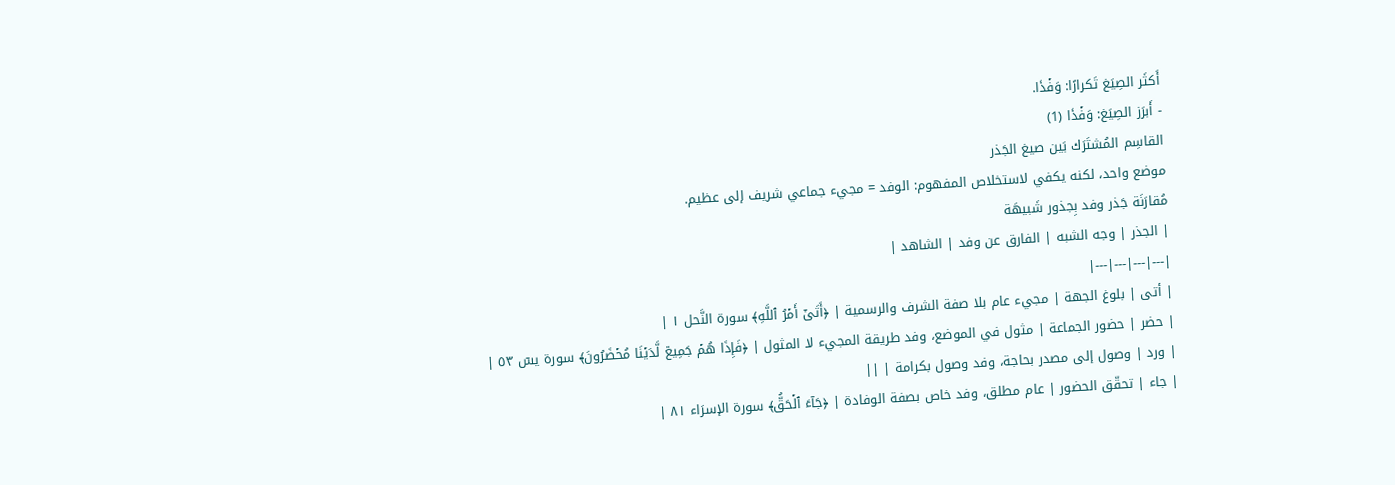أَكثَر الصِيَغ تَكرارًا: وَفۡدٗا.
- أَبرَز الصِيَغ: وَفۡدٗا (1)
القاسِم المُشتَرَك بَين صيغ الجَذر
موضع واحد، لكنه يكفي لاستخلاص المفهوم: الوفد = مجيء جماعي شريف إلى عظيم.
مُقارَنَة جَذر وفد بِجذور شَبيهَة
| الجذر | وجه الشبه | الفارق عن وفد | الشاهد |
|---|---|---|---|
| أتى | بلوغ الجهة | مجيء عام بلا صفة الشرف والرسمية | ﴿أَتَىٰٓ أَمۡرُ ٱللَّهِ﴾ سورة النَّحل ١ |
| حضر | حضور الجماعة | مثول في الموضع، وفد طريقة المجيء لا المثول | ﴿فَإِذَا هُمۡ جَمِيعٞ لَّدَيۡنَا مُحۡضَرُونَ﴾ سورة يسٓ ٥٣ |
| ورد | وصول إلى مصدر بحاجة، وفد وصول بكرامة | ||
| جاء | تحقّق الحضور | عام مطلق، وفد خاص بصفة الوفادة | ﴿جَآءَ ٱلۡحَقُّ﴾ سورة الإسرَاء ٨١ |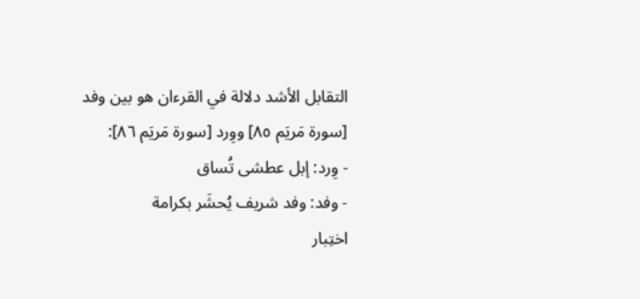التقابل الأشد دلالة في القرءان هو بين وفد [سورة مَريَم ٨٥] ووِرد [سورة مَريَم ٨٦]:
- وِرد: إبل عطشى تُساق
- وفد: وفد شريف يُحشَر بكرامة
اختِبار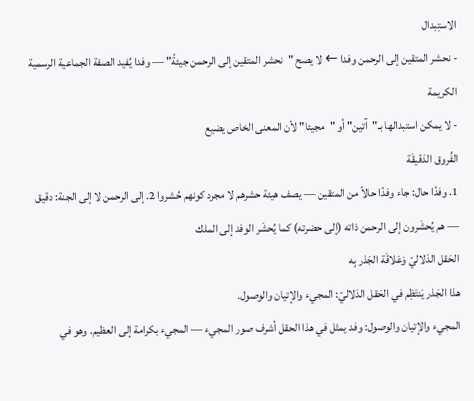الاستِبدال
- نحشر المتقين إلى الرحمن وفدا ← لا يصح "نحشر المتقين إلى الرحمن جيئةً" — وفدا يُفيد الصفة الجماعية الرسمية الكريمة
- لا يمكن استبدالها بـ"آتين" أو "مجيئا" لأن المعنى الخاص يضيع
الفُروق الدَقيقَة
1. وفدًا حال: جاء وفدًا حالاً من المتقين — يصف هيئة حشرهم لا مجرد كونهم حُشروا 2. إلى الرحمن لا إلى الجنة: دقيق — هم يُحشَرون إلى الرحمن ذاته (إلى حضرته) كما يُحشَر الوفد إلى الملك
الحَقل الدَلاليّ وَعَلاقَة الجَذر بِه
هذا الجَذر يَنتَظِم في الحَقل الدَلاليّ: المجيء والإتيان والوصول.
المجيء والإتيان والوصول: وفد يمثل في هذا الحقل أشرف صور المجيء — المجيء بكرامة إلى العظيم. وهو في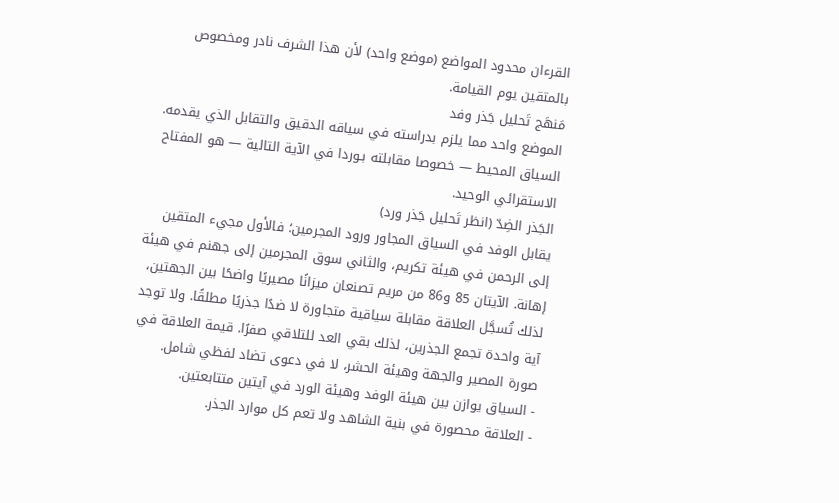القرءان محدود المواضع (موضع واحد) لأن هذا الشرف نادر ومخصوص بالمتقين يوم القيامة.
مَنهَج تَحليل جَذر وفد
الموضع واحد مما يلزم بدراسته في سياقه الدقيق والتقابل الذي يقدمه. السياق المحيط — خصوصا مقابلته بـوردا في الآية التالية — هو المفتاح الاستقرائي الوحيد.
الجَذر الضِدّ (انظر تَحليل جَذر ورد)
يقابل الوفد في السياق المجاور ورود المجرمين؛ فالأول مجيء المتقين إلى الرحمن في هيئة تكريم، والثاني سوق المجرمين إلى جهنم في هيئة إهانة. الآيتان 85 و86 من مريم تصنعان ميزانًا مصيريًا واضحًا بين الجهتين، لذلك تُسجَّل العلاقة مقابلة سياقية متجاورة لا ضدًا جذريًا مطلقًا. ولا توجد آية واحدة تجمع الجذرين، لذلك بقي العد للتلاقي صفرًا. قيمة العلاقة في صورة المصير والجهة وهيئة الحشر، لا في دعوى تضاد لفظي شامل.
- السياق يوازن بين هيئة الوفد وهيئة الورد في آيتين متتابعتين.
- العلاقة محصورة في بنية الشاهد ولا تعم كل موارد الجذر.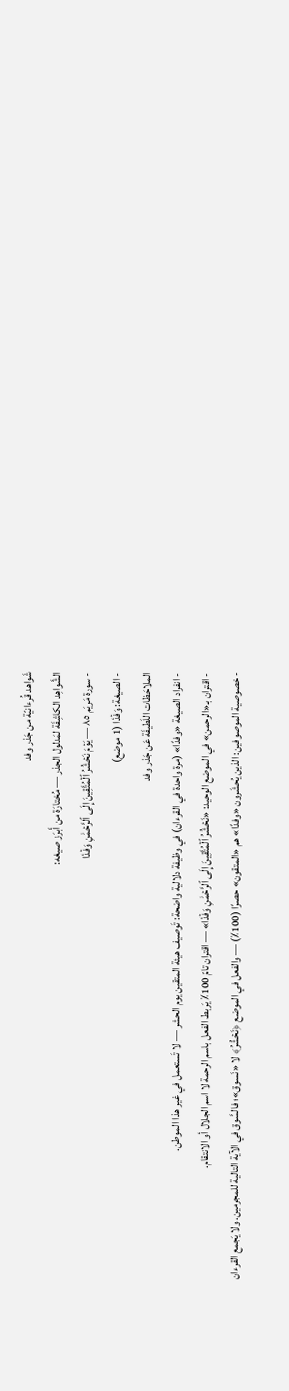شَواهد قُرءانيّة من جَذر وفد
الشَّواهِد الكاشِفَة لمَدلول الجذر — مُختارَة من أَبرَز صيغه:
- سورة مَريَم ٨٥ — يَوۡمَ نَحۡشُرُ ٱلۡمُتَّقِينَ إِلَى ٱلرَّحۡمَٰنِ وَفۡدٗا
- الصيغة: وَفۡدٗا (1 موضع)
الملاحَظات اللَطيفَة عَن جَذر وفد
- انفراد الصيغة «وفدًا» (مرة واحدة في القرءان) في وظيفة دلالية واضحة: تَوصيف هيئة المتقين يوم الحشر — لا تَستعمل في غير هذا الموطن.
- اقتران بـ«الرحمن» في الموضع الوحيد: «نَحۡشُرُ ٱلۡمُتَّقِينَ إِلَى ٱلرَّحۡمَٰنِ وَفۡدٗا» — اقتران تامّ 100٪ يَربط الفعل باسم الرحمة لا اسم الجلال أو الانتقام.
- خصوصية الموصوفين: الذين يُحشَرون «وفدًا» هم «المتقون» حصرًا (100٪) — والفعل في الموضع ﴿نَحۡشُرُ﴾ لا «نَسوق»؛ فالسَّوق في الآية التالية للمجرمين. ولا يَجمع القرءان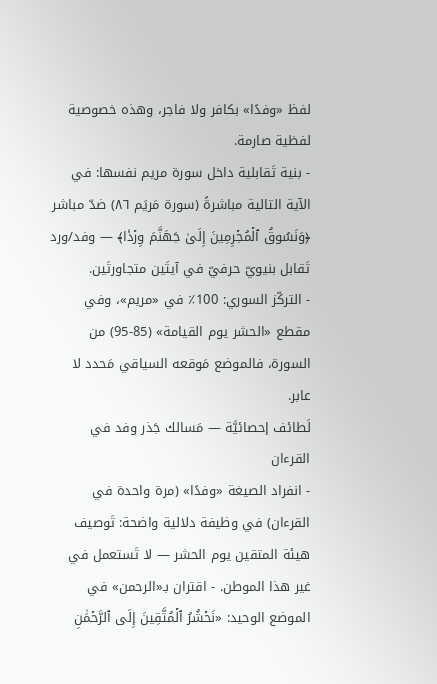لفظ «وفدًا» بكافر ولا فاجر، وهذه خصوصية لفظية صارمة.
- بنية تَقابلية داخل سورة مريم نفسها: في الآية التالية مباشرةً (سورة مَريَم ٨٦) ضدّ مباشر ﴿وَنَسُوقُ ٱلۡمُجۡرِمِينَ إِلَىٰ جَهَنَّمَ وِرۡدٗا﴾ — وفد/ورد تَقابل بنيويّ حرفيّ في آيتَين متجاورتَين.
- التركّز السوري: 100٪ في «مريم»، وفي مقطع «الحشر يوم القيامة» (85-95) من السورة، فالموضع مَوقعه السياقي مَحدد لا عابر.
لَطائف إحصائيَّة — مَسالك جَذر وفد في القرءان
- انفراد الصيغة «وفدًا» (مرة واحدة في القرءان) في وظيفة دلالية واضحة: تَوصيف هيئة المتقين يوم الحشر — لا تَستعمل في غير هذا الموطن. - اقتران بـ«الرحمن» في الموضع الوحيد: «نَحۡشُرُ ٱلۡمُتَّقِينَ إِلَى ٱلرَّحۡمَٰنِ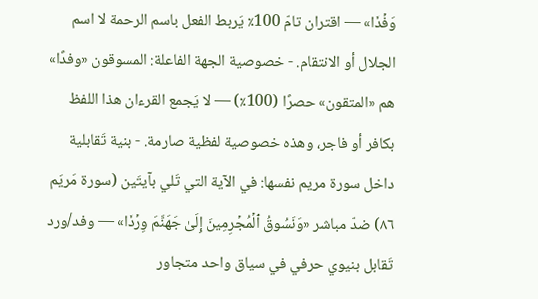وَفۡدٗا» — اقتران تامّ 100٪ يَربط الفعل باسم الرحمة لا اسم الجلال أو الانتقام. - خصوصية الجهة الفاعلة: المسوقون «وفدًا» هم «المتقون» حصرًا (100٪) — لا يَجمع القرءان هذا اللفظ بكافر أو فاجر، وهذه خصوصية لفظية صارمة. - بنية تَقابلية داخل سورة مريم نفسها: في الآية التي تَلي بآيتَين (سورة مَريَم ٨٦) ضدّ مباشر «وَنَسُوقُ ٱلۡمُجۡرِمِينَ إِلَىٰ جَهَنَّمَ وِرۡدٗا» — وفد/ورد تَقابل بنيوي حرفي في سياق واحد متجاور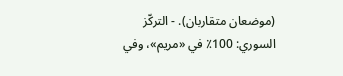(موضعان متقاربان). - التركّز السوري: 100٪ في «مريم»، وفي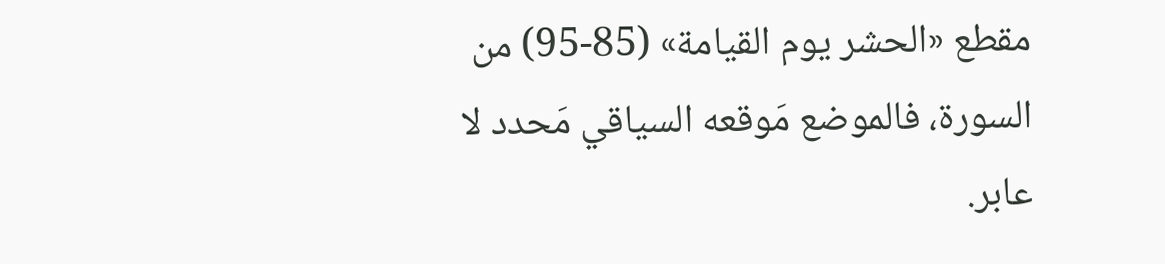مقطع «الحشر يوم القيامة» (85-95) من السورة، فالموضع مَوقعه السياقي مَحدد لا عابر.